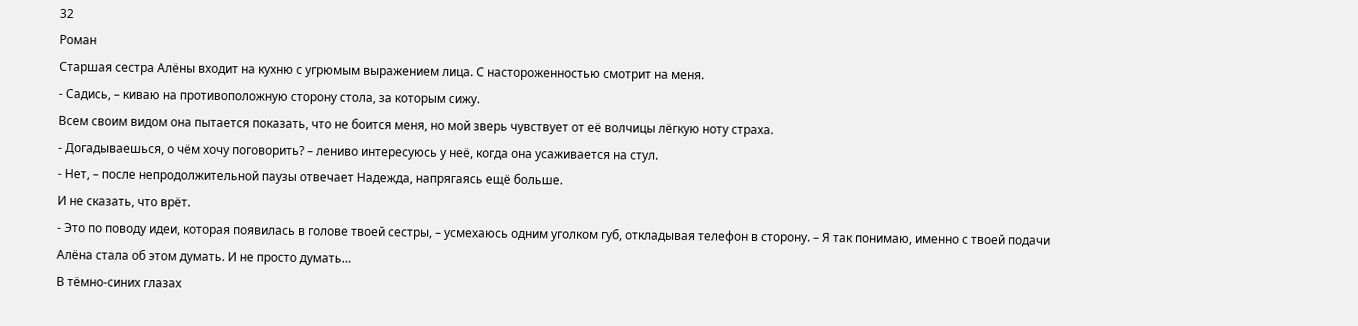32
Роман
Старшая сестра Алёны входит на кухню с угрюмым выражением лица. С настороженностью смотрит на меня.
- Садись, – киваю на противоположную сторону стола, за которым сижу.
Всем своим видом она пытается показать, что не боится меня, но мой зверь чувствует от её волчицы лёгкую ноту страха.
- Догадываешься, о чём хочу поговорить? – лениво интересуюсь у неё, когда она усаживается на стул.
- Нет, – после непродолжительной паузы отвечает Надежда, напрягаясь ещё больше.
И не сказать, что врёт.
- Это по поводу идеи, которая появилась в голове твоей сестры, – усмехаюсь одним уголком губ, откладывая телефон в сторону. – Я так понимаю, именно с твоей подачи Алёна стала об этом думать. И не просто думать…
В тёмно-синих глазах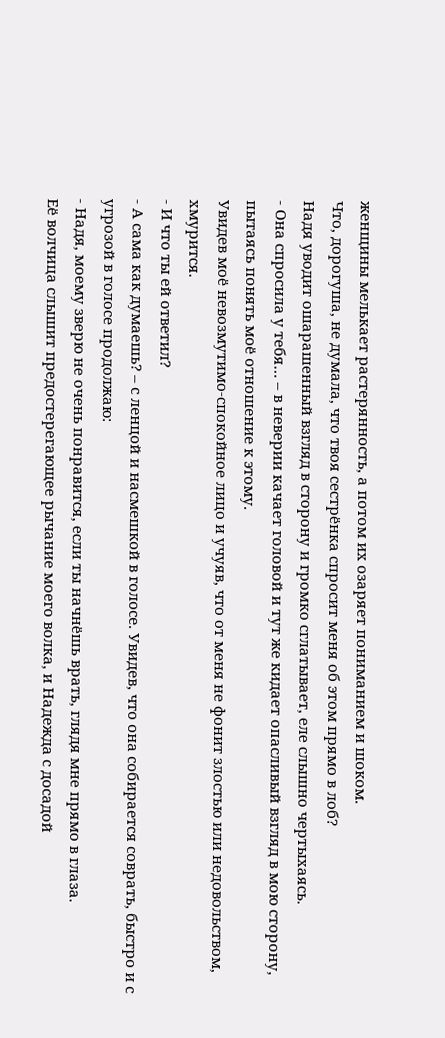женщины мелькает растерянность, а потом их озаряет пониманием и шоком.
Что, дорогуша, не думала, что твоя сестрёнка спросит меня об этом прямо в лоб?
Надя уводит ошарашенный взгляд в сторону и громко сглатывает, еле слышно чертыхаясь.
- Она спросила у тебя… – в неверии качает головой и тут же кидает опасливый взгляд в мою сторону, пытаясь понять моё отношение к этому.
Увидев моё невозмутимо-спокойное лицо и учуяв, что от меня не фонит злостью или недовольством, хмурится.
- И что ты ей ответил?
- А сама как думаешь? – с ленцой и насмешкой в голосе. Увидев, что она собирается соврать, быстро и с угрозой в голосе продолжаю:
- Надя, моему зверю не очень понравится, если ты начнёшь врать, глядя мне прямо в глаза.
Её волчица слышит предостерегающее рычание моего волка, и Надежда с досадой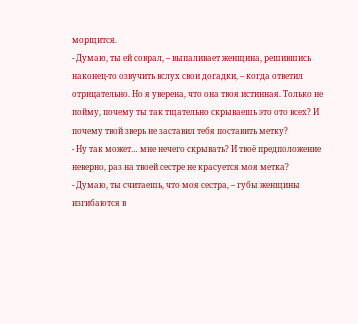морщится.
- Думаю, ты ей соврал, – выпаливает женщина, решившись наконец-то озвучить вслух свои догадки, – когда ответил отрицательно. Но я уверена, что она твоя истинная. Только не пойму, почему ты так тщательно скрываешь это ото всех? И почему твой зверь не заставил тебя поставить метку?
- Ну так может… мне нечего скрывать? И твоё предположение неверно, раз на твоей сестре не красуется моя метка?
- Думаю, ты считаешь, что моя сестра, – губы женщины изгибаются в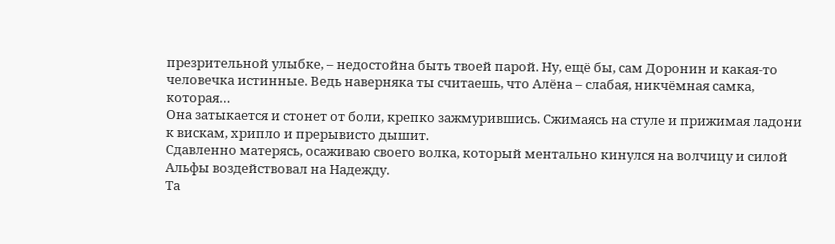презрительной улыбке, – недостойна быть твоей парой. Ну, ещё бы, сам Доронин и какая-то человечка истинные. Ведь наверняка ты считаешь, что Алёна – слабая, никчёмная самка, которая…
Она затыкается и стонет от боли, крепко зажмурившись. Сжимаясь на стуле и прижимая ладони к вискам, хрипло и прерывисто дышит.
Сдавленно матерясь, осаживаю своего волка, который ментально кинулся на волчицу и силой Альфы воздействовал на Надежду.
Та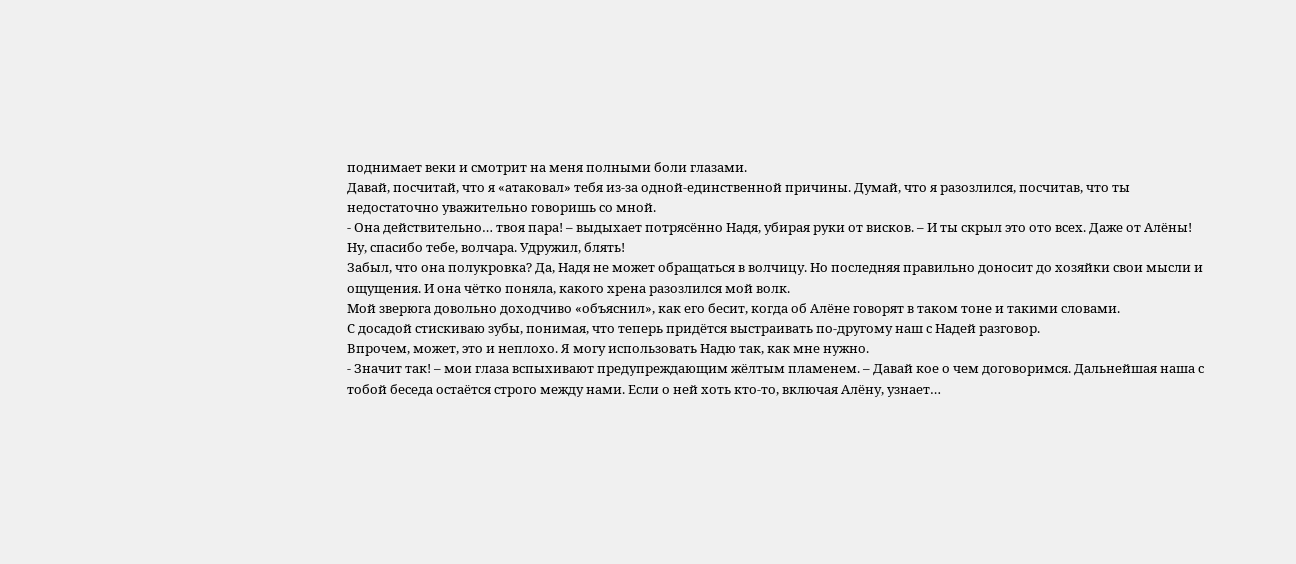поднимает веки и смотрит на меня полными боли глазами.
Давай, посчитай, что я «атаковал» тебя из-за одной-единственной причины. Думай, что я разозлился, посчитав, что ты недостаточно уважительно говоришь со мной.
- Она действительно… твоя пара! – выдыхает потрясённо Надя, убирая руки от висков. – И ты скрыл это ото всех. Даже от Алёны!
Ну, спасибо тебе, волчара. Удружил, блять!
Забыл, что она полукровка? Да, Надя не может обращаться в волчицу. Но последняя правильно доносит до хозяйки свои мысли и ощущения. И она чётко поняла, какого хрена разозлился мой волк.
Мой зверюга довольно доходчиво «объяснил», как его бесит, когда об Алёне говорят в таком тоне и такими словами.
С досадой стискиваю зубы, понимая, что теперь придётся выстраивать по-другому наш с Надей разговор.
Впрочем, может, это и неплохо. Я могу использовать Надю так, как мне нужно.
- Значит так! – мои глаза вспыхивают предупреждающим жёлтым пламенем. – Давай кое о чем договоримся. Дальнейшая наша с тобой беседа остаётся строго между нами. Если о ней хоть кто-то, включая Алёну, узнает…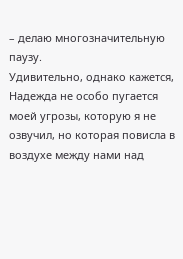– делаю многозначительную паузу.
Удивительно, однако кажется, Надежда не особо пугается моей угрозы, которую я не озвучил, но которая повисла в воздухе между нами над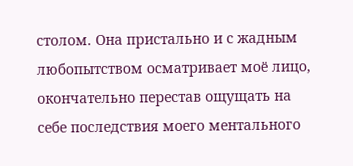столом. Она пристально и с жадным любопытством осматривает моё лицо, окончательно перестав ощущать на себе последствия моего ментального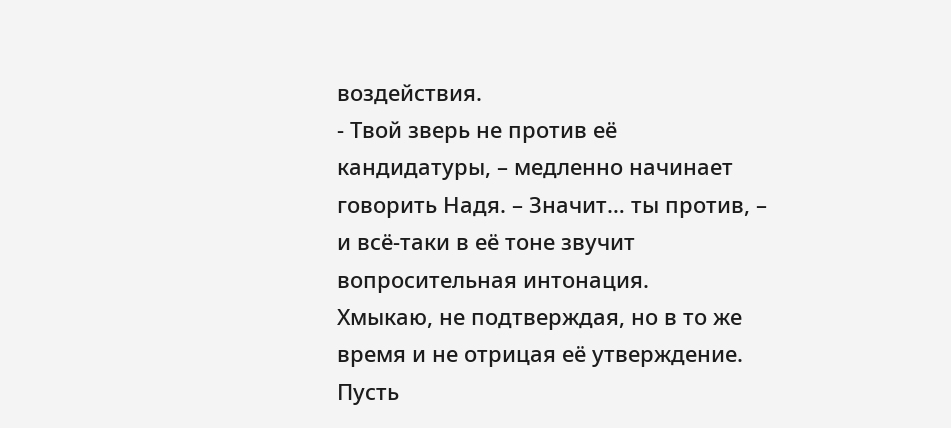воздействия.
- Твой зверь не против её кандидатуры, – медленно начинает говорить Надя. – Значит… ты против, – и всё-таки в её тоне звучит вопросительная интонация.
Хмыкаю, не подтверждая, но в то же время и не отрицая её утверждение.
Пусть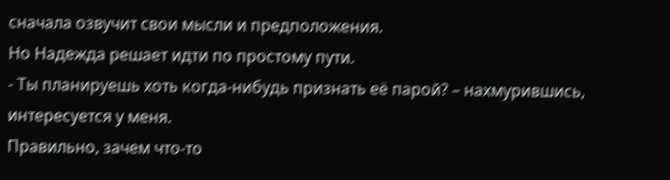сначала озвучит свои мысли и предположения.
Но Надежда решает идти по простому пути.
- Ты планируешь хоть когда-нибудь признать её парой? – нахмурившись, интересуется у меня.
Правильно, зачем что-то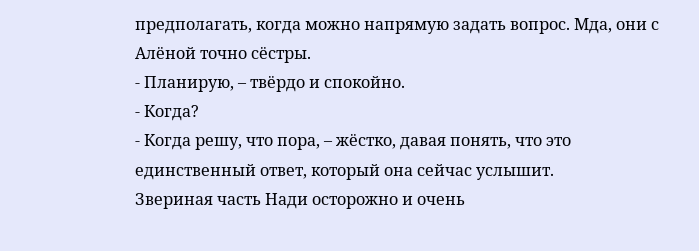предполагать, когда можно напрямую задать вопрос. Мда, они с Алёной точно сёстры.
- Планирую, – твёрдо и спокойно.
- Когда?
- Когда решу, что пора, – жёстко, давая понять, что это единственный ответ, который она сейчас услышит.
Звериная часть Нади осторожно и очень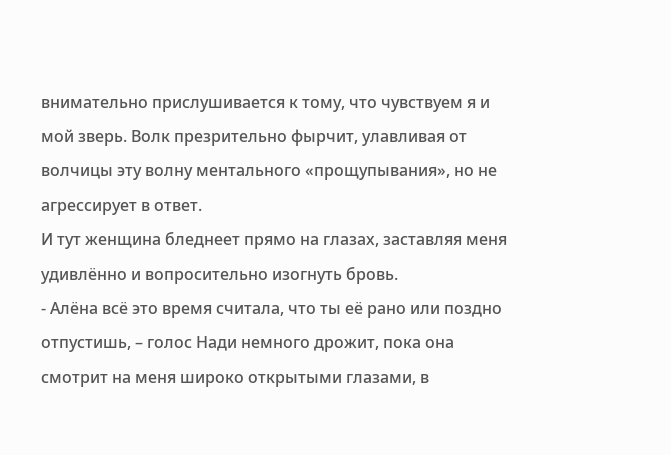внимательно прислушивается к тому, что чувствуем я и мой зверь. Волк презрительно фырчит, улавливая от волчицы эту волну ментального «прощупывания», но не агрессирует в ответ.
И тут женщина бледнеет прямо на глазах, заставляя меня удивлённо и вопросительно изогнуть бровь.
- Алёна всё это время считала, что ты её рано или поздно отпустишь, – голос Нади немного дрожит, пока она смотрит на меня широко открытыми глазами, в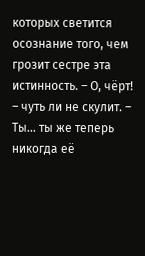которых светится осознание того, чем грозит сестре эта истинность. – О, чёрт! – чуть ли не скулит. – Ты… ты же теперь никогда её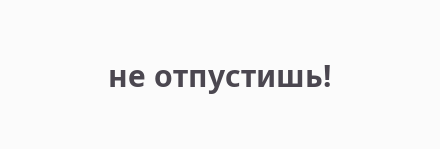не отпустишь!